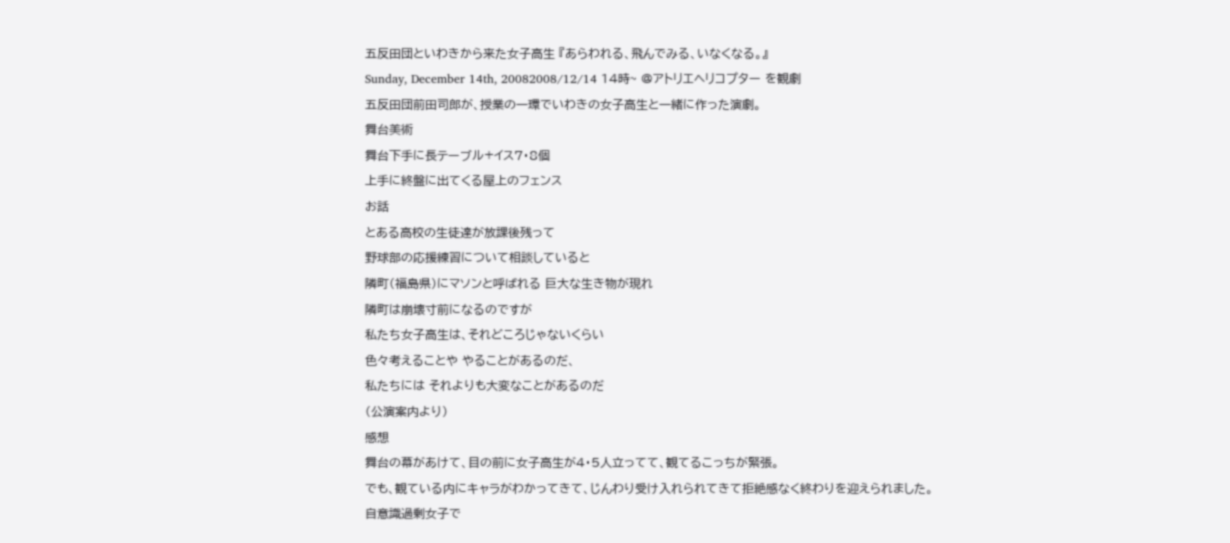五反田団といわきから来た女子高生 『あらわれる、飛んでみる、いなくなる。』
Sunday, December 14th, 20082008/12/14 14時~ @アトリエヘリコプター を観劇
五反田団前田司郎が、授業の一環でいわきの女子高生と一緒に作った演劇。
舞台美術
舞台下手に長テーブル+イス7・8個
上手に終盤に出てくる屋上のフェンス
お話
とある高校の生徒達が放課後残って
野球部の応援練習について相談していると
隣町(福島県)にマソンと呼ばれる 巨大な生き物が現れ
隣町は崩壊寸前になるのですが
私たち女子高生は、それどころじゃないくらい
色々考えることや やることがあるのだ、
私たちには それよりも大変なことがあるのだ
(公演案内より)
感想
舞台の幕があけて、目の前に女子高生が4・5人立ってて、観てるこっちが緊張。
でも、観ている内にキャラがわかってきて、じんわり受け入れられてきて拒絶感なく終わりを迎えられました。
自意識過剰女子で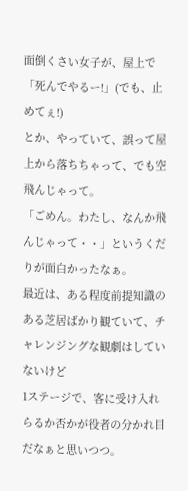面倒くさい女子が、屋上で「死んでやるー!」(でも、止めてぇ!)
とか、やっていて、誤って屋上から落ちちゃって、でも空飛んじゃって。
「ごめん。わたし、なんか飛んじゃって・・」というくだりが面白かったなぁ。
最近は、ある程度前提知識のある芝居ばかり観ていて、チャレンジングな観劇はしていないけど
1ステージで、客に受け入れらるか否かが役者の分かれ目だなぁと思いつつ。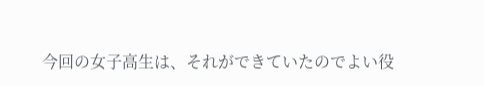今回の女子高生は、それができていたのでよい役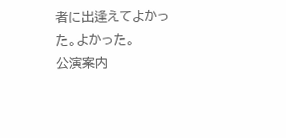者に出逢えてよかった。よかった。
公演案内